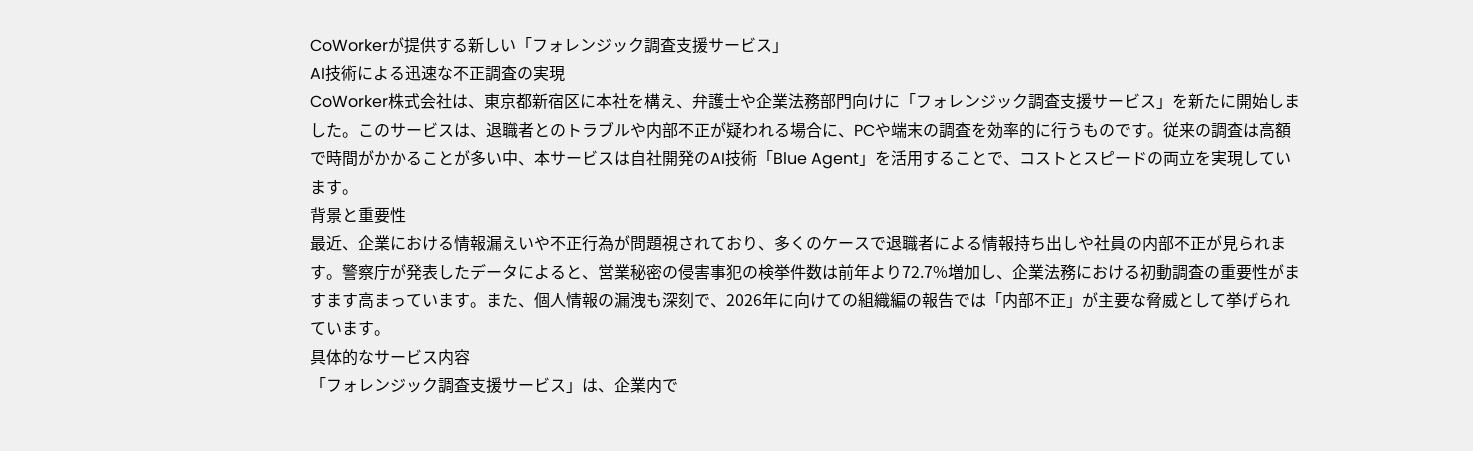CoWorkerが提供する新しい「フォレンジック調査支援サービス」
AI技術による迅速な不正調査の実現
CoWorker株式会社は、東京都新宿区に本社を構え、弁護士や企業法務部門向けに「フォレンジック調査支援サービス」を新たに開始しました。このサービスは、退職者とのトラブルや内部不正が疑われる場合に、PCや端末の調査を効率的に行うものです。従来の調査は高額で時間がかかることが多い中、本サービスは自社開発のAI技術「Blue Agent」を活用することで、コストとスピードの両立を実現しています。
背景と重要性
最近、企業における情報漏えいや不正行為が問題視されており、多くのケースで退職者による情報持ち出しや社員の内部不正が見られます。警察庁が発表したデータによると、営業秘密の侵害事犯の検挙件数は前年より72.7%増加し、企業法務における初動調査の重要性がますます高まっています。また、個人情報の漏洩も深刻で、2026年に向けての組織編の報告では「内部不正」が主要な脅威として挙げられています。
具体的なサービス内容
「フォレンジック調査支援サービス」は、企業内で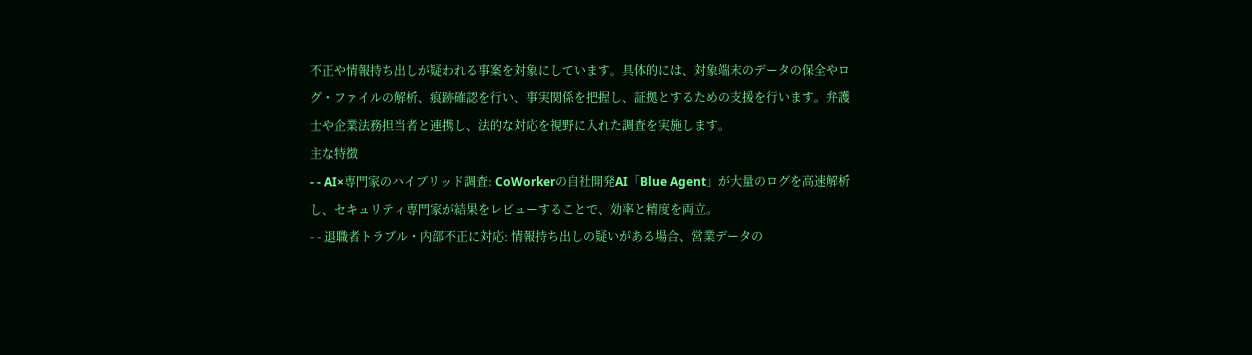不正や情報持ち出しが疑われる事案を対象にしています。具体的には、対象端末のデータの保全やログ・ファイルの解析、痕跡確認を行い、事実関係を把握し、証拠とするための支援を行います。弁護士や企業法務担当者と連携し、法的な対応を視野に入れた調査を実施します。
主な特徴
- - AI×専門家のハイブリッド調査: CoWorkerの自社開発AI「Blue Agent」が大量のログを高速解析し、セキュリティ専門家が結果をレビューすることで、効率と精度を両立。
- - 退職者トラブル・内部不正に対応: 情報持ち出しの疑いがある場合、営業データの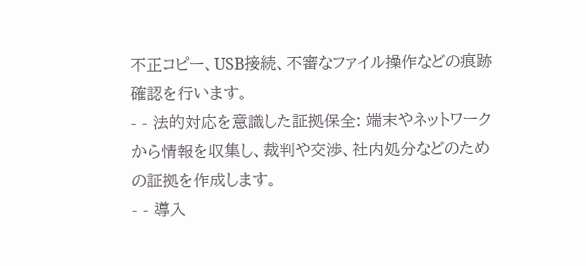不正コピー、USB接続、不審なファイル操作などの痕跡確認を行います。
- - 法的対応を意識した証拠保全: 端末やネットワークから情報を収集し、裁判や交渉、社内処分などのための証拠を作成します。
- - 導入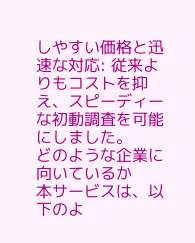しやすい価格と迅速な対応: 従来よりもコストを抑え、スピーディーな初動調査を可能にしました。
どのような企業に向いているか
本サービスは、以下のよ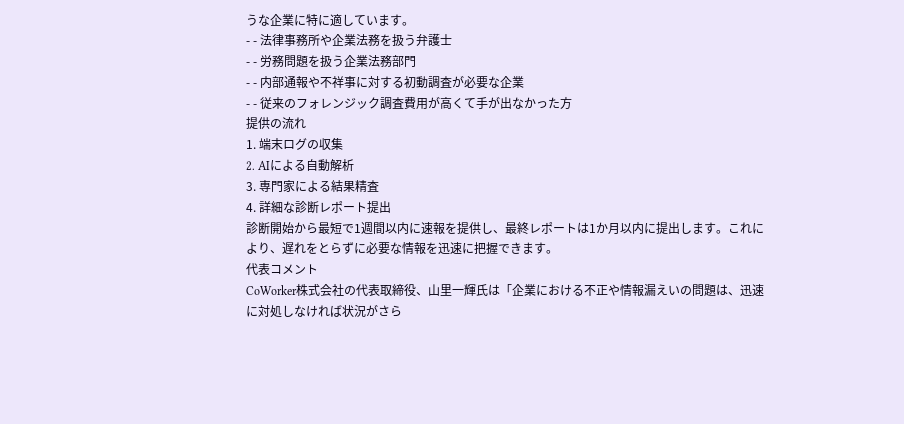うな企業に特に適しています。
- - 法律事務所や企業法務を扱う弁護士
- - 労務問題を扱う企業法務部門
- - 内部通報や不祥事に対する初動調査が必要な企業
- - 従来のフォレンジック調査費用が高くて手が出なかった方
提供の流れ
1. 端末ログの収集
2. AIによる自動解析
3. 専門家による結果精査
4. 詳細な診断レポート提出
診断開始から最短で1週間以内に速報を提供し、最終レポートは1か月以内に提出します。これにより、遅れをとらずに必要な情報を迅速に把握できます。
代表コメント
CoWorker株式会社の代表取締役、山里一輝氏は「企業における不正や情報漏えいの問題は、迅速に対処しなければ状況がさら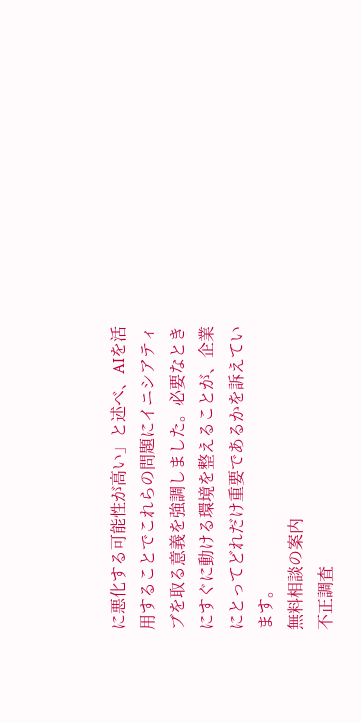に悪化する可能性が高い」と述べ、AIを活用することでこれらの問題にイニシアティブを取る意義を強調しました。必要なときにすぐに動ける環境を整えることが、企業にとってどれだけ重要であるかを訴えています。
無料相談の案内
不正調査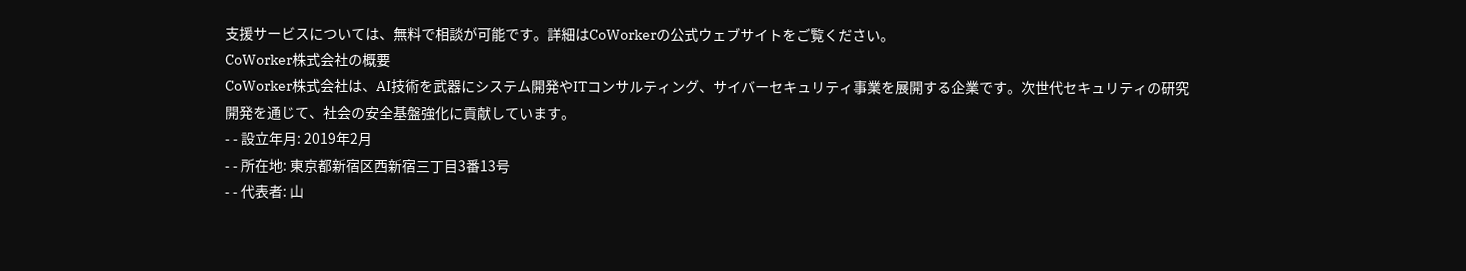支援サービスについては、無料で相談が可能です。詳細はCoWorkerの公式ウェブサイトをご覧ください。
CoWorker株式会社の概要
CoWorker株式会社は、AI技術を武器にシステム開発やITコンサルティング、サイバーセキュリティ事業を展開する企業です。次世代セキュリティの研究開発を通じて、社会の安全基盤強化に貢献しています。
- - 設立年月: 2019年2月
- - 所在地: 東京都新宿区西新宿三丁目3番13号
- - 代表者: 山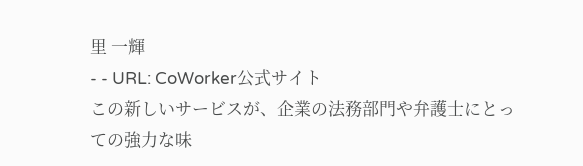里 一輝
- - URL: CoWorker公式サイト
この新しいサービスが、企業の法務部門や弁護士にとっての強力な味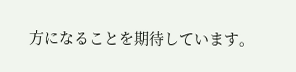方になることを期待しています。